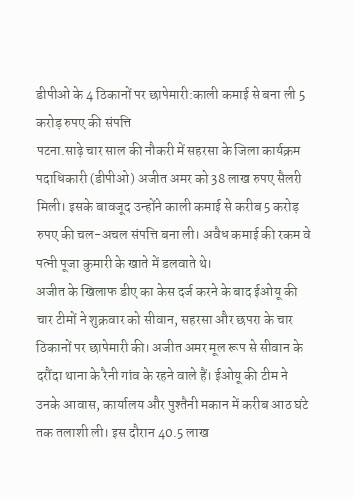डीपीओ के 4 ठिकानों पर छापेमारी:काली कमाई से बना ली 5 करोड़ रुपए की संपत्ति
पटना.साढ़े चार साल की नौकरी में सहरसा के जिला कार्यक्रम पदाधिकारी (डीपीओ) अजीत अमर को 38 लाख रुपए सैलरी मिली। इसके बावजूद उन्होंने काली कमाई से करीब 5 करोड़ रुपए की चल-अचल संपत्ति बना ली। अवैध कमाई की रकम वे पत्नी पूजा कुमारी के खाते में डलवाते थे।
अजीत के खिलाफ डीए का केस दर्ज करने के बाद ईओयू की चार टीमों ने शुक्रवार को सीवान, सहरसा और छपरा के चार ठिकानों पर छापेमारी की। अजीत अमर मूल रूप से सीवान के दरौंदा थाना के रैनी गांव के रहने वाले हैं। ईओयू की टीम ने उनके आवास, कार्यालय और पुश्तैनी मकान में करीब आठ घंटे तक तलाशी ली। इस दौरान 40.5 लाख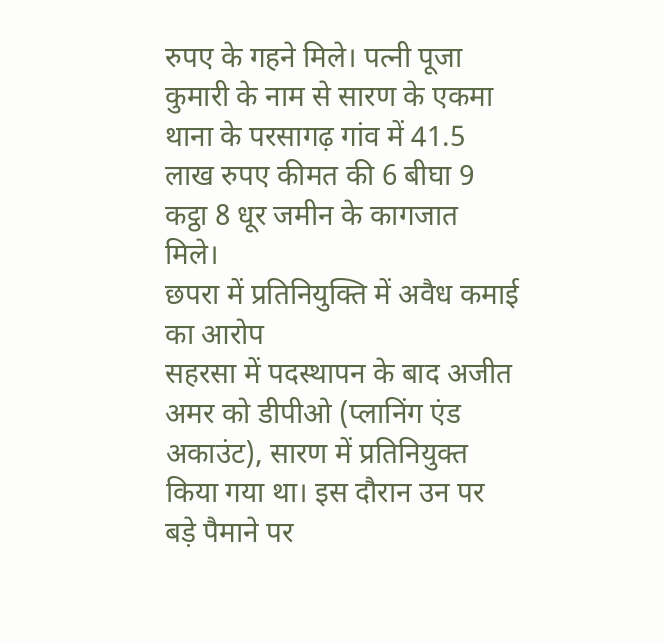रुपए के गहने मिले। पत्नी पूजा कुमारी के नाम से सारण के एकमा थाना के परसागढ़ गांव में 41.5 लाख रुपए कीमत की 6 बीघा 9 कट्ठा 8 धूर जमीन के कागजात मिले।
छपरा में प्रतिनियुक्ति में अवैध कमाई का आरोप
सहरसा में पदस्थापन के बाद अजीत अमर को डीपीओ (प्लानिंग एंड अकाउंट), सारण में प्रतिनियुक्त किया गया था। इस दौरान उन पर बड़े पैमाने पर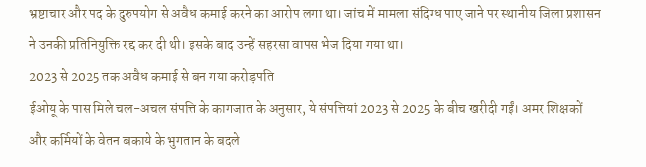भ्रष्टाचार और पद के दुरुपयोग से अवैध कमाई करने का आरोप लगा था। जांच में मामला संदिग्ध पाए जाने पर स्थानीय जिला प्रशासन ने उनकी प्रतिनियुक्ति रद्द कर दी थी। इसके बाद उन्हें सहरसा वापस भेज दिया गया था।
2023 से 2025 तक अवैध कमाई से बन गया करोड़पति
ईओयू के पास मिले चल-अचल संपत्ति के कागजात के अनुसार, ये संपत्तियां 2023 से 2025 के बीच खरीदी गईं। अमर शिक्षकों और कर्मियों के वेतन बकाये के भुगतान के बदले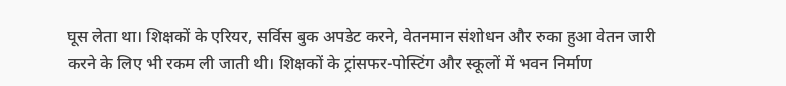घूस लेता था। शिक्षकों के एरियर, सर्विस बुक अपडेट करने, वेतनमान संशोधन और रुका हुआ वेतन जारी करने के लिए भी रकम ली जाती थी। शिक्षकों के ट्रांसफर-पोस्टिंग और स्कूलों में भवन निर्माण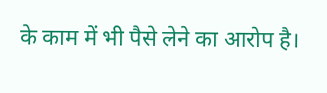के काम में भी पैसे लेने का आरोप है।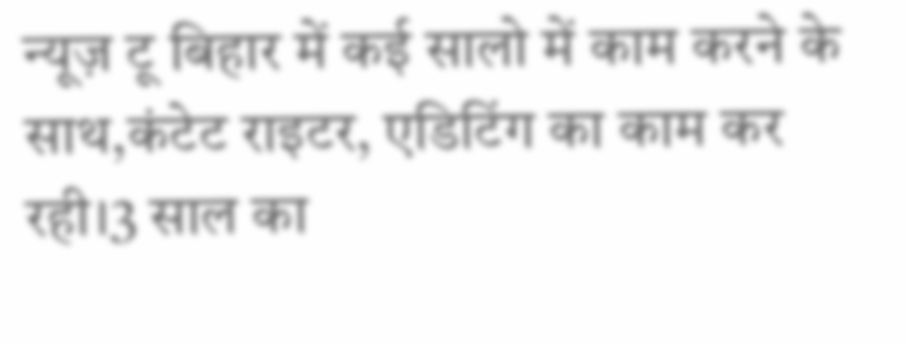न्यूज़ टू बिहार में कई सालो में काम करने के साथ,कंटेट राइटर, एडिटिंग का काम कर रही।3 साल का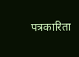पत्रकारिता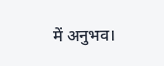में अनुभव।